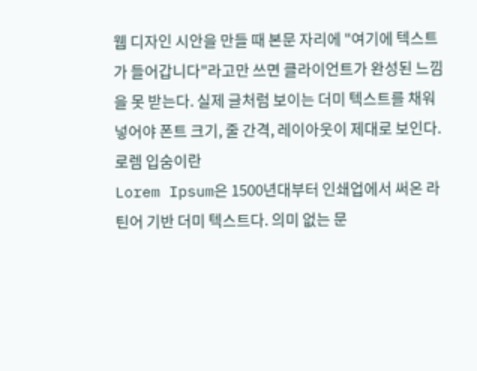웹 디자인 시안을 만들 때 본문 자리에 "여기에 텍스트가 들어갑니다"라고만 쓰면 클라이언트가 완성된 느낌을 못 받는다. 실제 글처럼 보이는 더미 텍스트를 채워 넣어야 폰트 크기, 줄 간격, 레이아웃이 제대로 보인다.
로렘 입숨이란
Lorem Ipsum은 1500년대부터 인쇄업에서 써온 라틴어 기반 더미 텍스트다. 의미 없는 문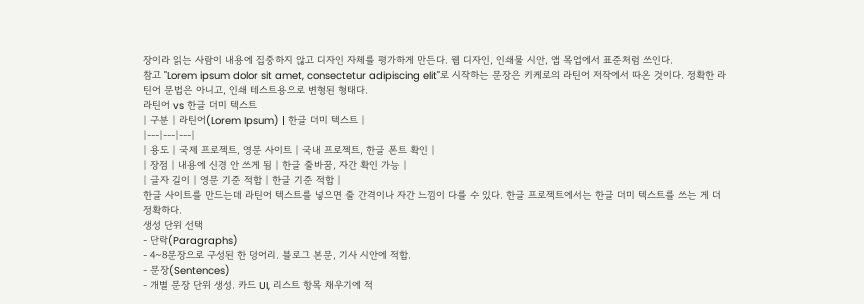장이라 읽는 사람이 내용에 집중하지 않고 디자인 자체를 평가하게 만든다. 웹 디자인, 인쇄물 시안, 앱 목업에서 표준처럼 쓰인다.
참고 "Lorem ipsum dolor sit amet, consectetur adipiscing elit"로 시작하는 문장은 키케로의 라틴어 저작에서 따온 것이다. 정확한 라틴어 문법은 아니고, 인쇄 테스트용으로 변형된 형태다.
라틴어 vs 한글 더미 텍스트
| 구분 | 라틴어(Lorem Ipsum) | 한글 더미 텍스트 |
|---|---|---|
| 용도 | 국제 프로젝트, 영문 사이트 | 국내 프로젝트, 한글 폰트 확인 |
| 장점 | 내용에 신경 안 쓰게 됨 | 한글 줄바꿈, 자간 확인 가능 |
| 글자 길이 | 영문 기준 적합 | 한글 기준 적합 |
한글 사이트를 만드는데 라틴어 텍스트를 넣으면 줄 간격이나 자간 느낌이 다를 수 있다. 한글 프로젝트에서는 한글 더미 텍스트를 쓰는 게 더 정확하다.
생성 단위 선택
- 단락(Paragraphs)
- 4~8문장으로 구성된 한 덩어리. 블로그 본문, 기사 시안에 적합.
- 문장(Sentences)
- 개별 문장 단위 생성. 카드 UI, 리스트 항목 채우기에 적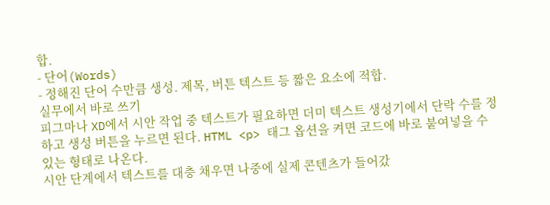합.
- 단어(Words)
- 정해진 단어 수만큼 생성. 제목, 버튼 텍스트 등 짧은 요소에 적합.
실무에서 바로 쓰기
피그마나 XD에서 시안 작업 중 텍스트가 필요하면 더미 텍스트 생성기에서 단락 수를 정하고 생성 버튼을 누르면 된다. HTML <p> 태그 옵션을 켜면 코드에 바로 붙여넣을 수 있는 형태로 나온다.
시안 단계에서 텍스트를 대충 채우면 나중에 실제 콘텐츠가 들어갔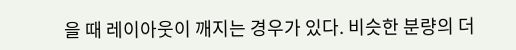을 때 레이아웃이 깨지는 경우가 있다. 비슷한 분량의 더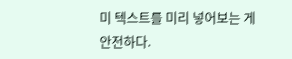미 텍스트를 미리 넣어보는 게 안전하다.